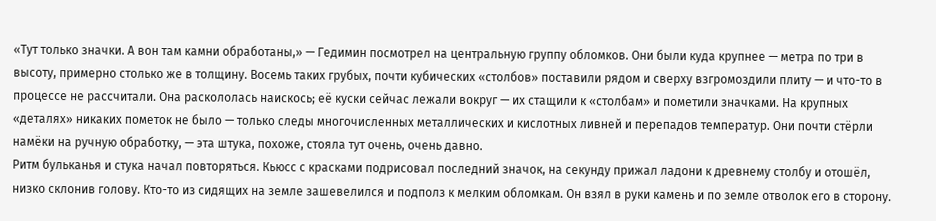«Тут только значки. А вон там камни обработаны,» — Гедимин посмотрел на центральную группу обломков. Они были куда крупнее — метра по три в высоту, примерно столько же в толщину. Восемь таких грубых, почти кубических «столбов» поставили рядом и сверху взгромоздили плиту — и что-то в процессе не рассчитали. Она раскололась наискось; её куски сейчас лежали вокруг — их стащили к «столбам» и пометили значками. На крупных «деталях» никаких пометок не было — только следы многочисленных металлических и кислотных ливней и перепадов температур. Они почти стёрли намёки на ручную обработку, — эта штука, похоже, стояла тут очень, очень давно.
Ритм бульканья и стука начал повторяться. Кьюсс с красками подрисовал последний значок, на секунду прижал ладони к древнему столбу и отошёл, низко склонив голову. Кто-то из сидящих на земле зашевелился и подполз к мелким обломкам. Он взял в руки камень и по земле отволок его в сторону.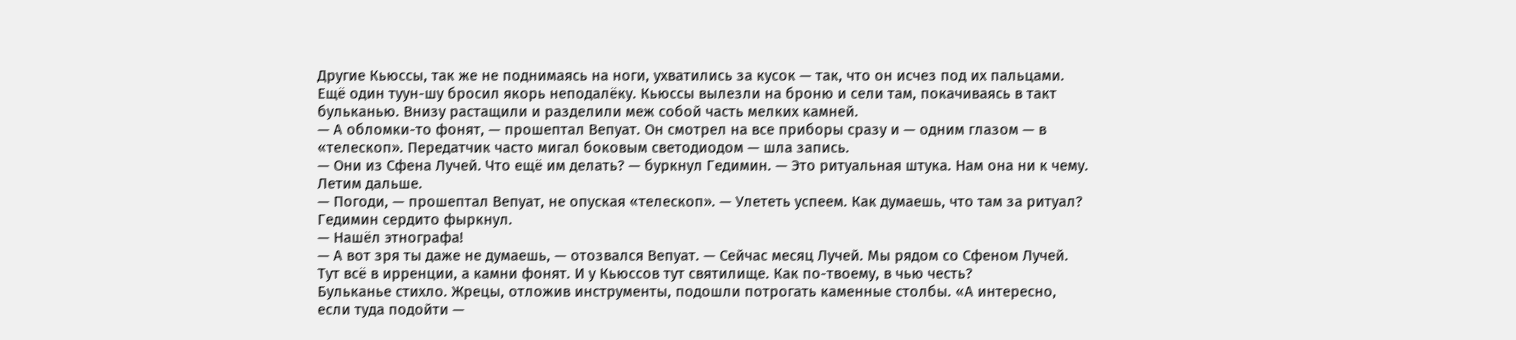Другие Кьюссы, так же не поднимаясь на ноги, ухватились за кусок — так, что он исчез под их пальцами.
Ещё один туун-шу бросил якорь неподалёку. Кьюссы вылезли на броню и сели там, покачиваясь в такт бульканью. Внизу растащили и разделили меж собой часть мелких камней.
— А обломки-то фонят, — прошептал Вепуат. Он смотрел на все приборы сразу и — одним глазом — в «телескоп». Передатчик часто мигал боковым светодиодом — шла запись.
— Они из Сфена Лучей. Что ещё им делать? — буркнул Гедимин. — Это ритуальная штука. Нам она ни к чему. Летим дальше.
— Погоди, — прошептал Вепуат, не опуская «телескоп». — Улететь успеем. Как думаешь, что там за ритуал?
Гедимин сердито фыркнул.
— Нашёл этнографа!
— А вот зря ты даже не думаешь, — отозвался Вепуат. — Сейчас месяц Лучей. Мы рядом со Сфеном Лучей. Тут всё в ирренции, а камни фонят. И у Кьюссов тут святилище. Как по-твоему, в чью честь?
Бульканье стихло. Жрецы, отложив инструменты, подошли потрогать каменные столбы. «А интересно, если туда подойти —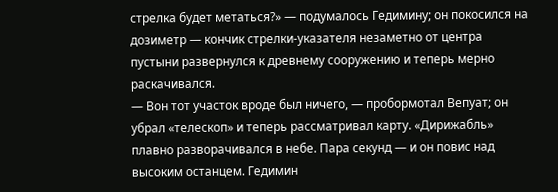стрелка будет метаться?» — подумалось Гедимину; он покосился на дозиметр — кончик стрелки-указателя незаметно от центра пустыни развернулся к древнему сооружению и теперь мерно раскачивался.
— Вон тот участок вроде был ничего, — пробормотал Вепуат; он убрал «телескоп» и теперь рассматривал карту. «Дирижабль» плавно разворачивался в небе. Пара секунд — и он повис над высоким останцем. Гедимин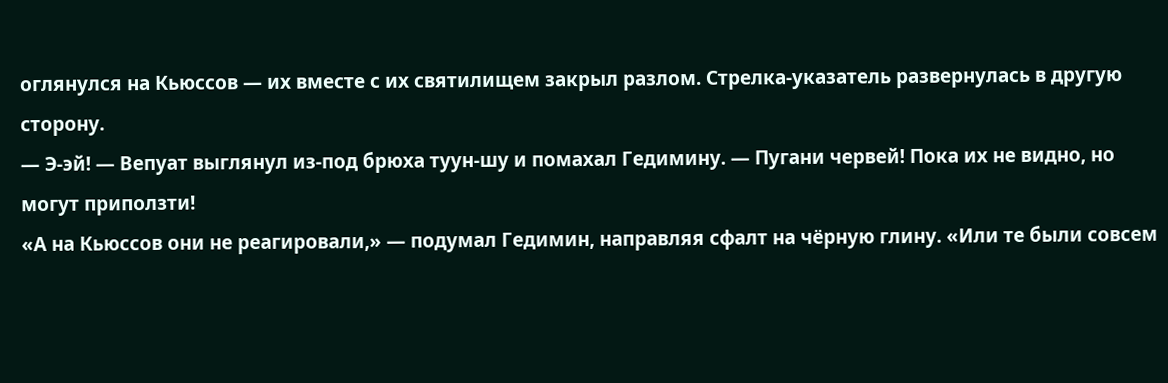оглянулся на Кьюссов — их вместе с их святилищем закрыл разлом. Стрелка-указатель развернулась в другую сторону.
— Э-эй! — Вепуат выглянул из-под брюха туун-шу и помахал Гедимину. — Пугани червей! Пока их не видно, но могут приползти!
«А на Кьюссов они не реагировали,» — подумал Гедимин, направляя сфалт на чёрную глину. «Или те были совсем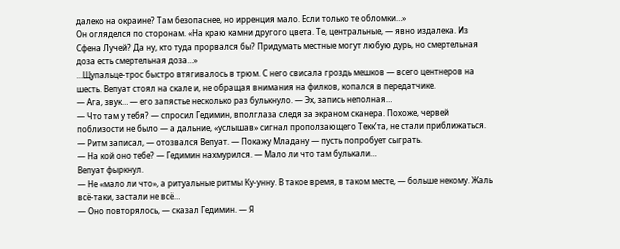далеко на окраине? Там безопаснее, но ирренция мало. Если только те обломки…»
Он огляделся по сторонам. «На краю камни другого цвета. Те, центральные, — явно издалека. Из Сфена Лучей? Да ну, кто туда прорвался бы? Придумать местные могут любую дурь, но смертельная доза есть смертельная доза…»
…Щупальце-трос быстро втягивалось в трюм. С него свисала гроздь мешков — всего центнеров на шесть. Вепуат стоял на скале и, не обращая внимания на филков, копался в передатчике.
— Ага, звук… — его запястье несколько раз булькнуло. — Эх, запись неполная…
— Что там у тебя? — спросил Гедимин, вполглаза следя за экраном сканера. Похоже, червей поблизости не было — а дальние, «услышав» сигнал проползающего Текк’та, не стали приближаться.
— Ритм записал, — отозвался Вепуат. — Покажу Младану — пусть попробует сыграть.
— На кой оно тебе? — Гедимин нахмурился. — Мало ли что там булькали…
Вепуат фыркнул.
— Не «мало ли что», а ритуальные ритмы Ку-унну. В такое время, в таком месте, — больше некому. Жаль всё-таки, застали не всё…
— Оно повторялось, — сказал Гедимин. — Я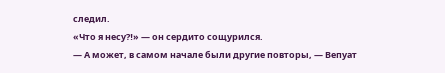следил.
«Что я несу⁈» — он сердито сощурился.
— А может, в самом начале были другие повторы, — Вепуат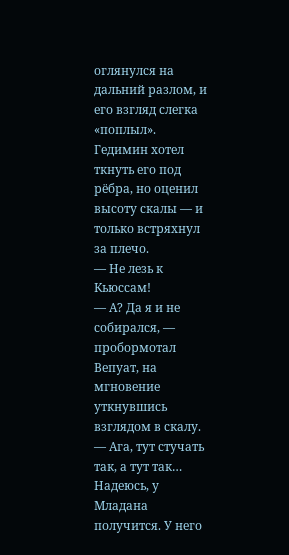оглянулся на дальний разлом, и его взгляд слегка «поплыл». Гедимин хотел ткнуть его под рёбра, но оценил высоту скалы — и только встряхнул за плечо.
— Не лезь к Кьюссам!
— А? Да я и не собирался, — пробормотал Вепуат, на мгновение уткнувшись взглядом в скалу. — Ага, тут стучать так, а тут так… Надеюсь, у Младана получится. У него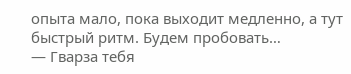опыта мало, пока выходит медленно, а тут быстрый ритм. Будем пробовать…
— Гварза тебя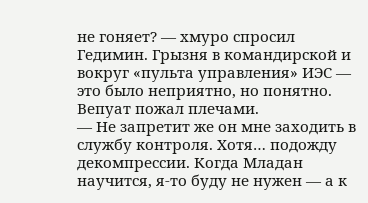не гоняет? — хмуро спросил Гедимин. Грызня в командирской и вокруг «пульта управления» ИЭС — это было неприятно, но понятно.
Вепуат пожал плечами.
— Не запретит же он мне заходить в службу контроля. Хотя… подожду декомпрессии. Когда Младан научится, я-то буду не нужен — а к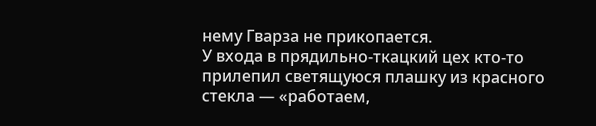нему Гварза не прикопается.
У входа в прядильно-ткацкий цех кто-то прилепил светящуюся плашку из красного стекла — «работаем,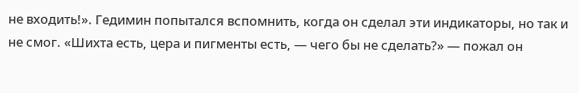не входить!». Гедимин попытался вспомнить, когда он сделал эти индикаторы, но так и не смог. «Шихта есть, цера и пигменты есть, — чего бы не сделать?» — пожал он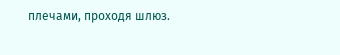плечами, проходя шлюз.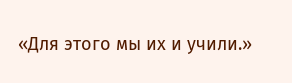«Для этого мы их и учили.»